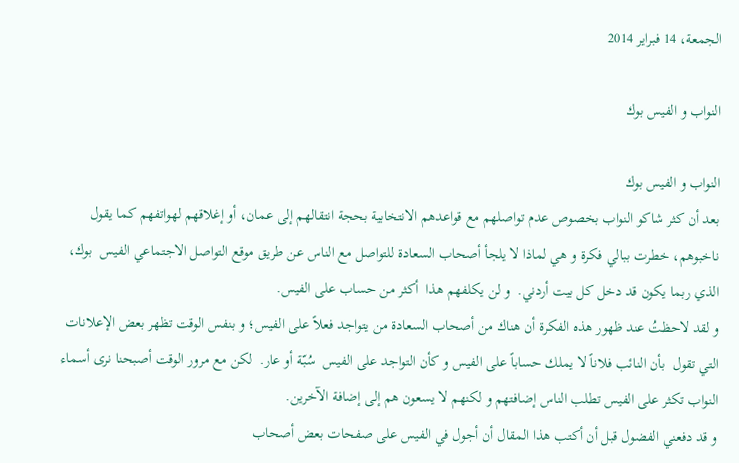الجمعة، 14 فبراير 2014

النواب و الفيس بوك

النواب و الفيس بوك
بعد أن كثر شاكو النواب بخصوص عدم تواصلهم مع قواعدهم الانتخابية بحجة انتقالهم إلى عمان، أو إغلاقهم لهواتفهم كما يقول ناخبوهم، خطرت ببالي فكرة و هي لماذا لا يلجأ أصحاب السعادة للتواصل مع الناس عن طريق موقع التواصل الاجتماعي الفيس  بوك، الذي ربما يكون قد دخل كل بيت أردني.  و لن يكلفهم هذا  أكثر من حساب على الفيس.
و لقد لاحظتُ عند ظهور هذه الفكرة أن هناك من أصحاب السعادة من يتواجد فعلاً على الفيس؛ و بنفس الوقت تظهر بعض الإعلانات التي تقول  بأن النائب فلاناً لا يملك حساباً على الفيس و كأن التواجد على الفيس  سُبّة أو عار.  لكن مع مرور الوقت أصبحنا نرى أسماء النواب تكثر على الفيس تطلب الناس إضافتهم و لكنهم لا يسعون هم إلى إضافة الآخرين.
و قد دفعني الفضول قبل أن أكتب هذا المقال أن أجول في الفيس على صفحات بعض أصحاب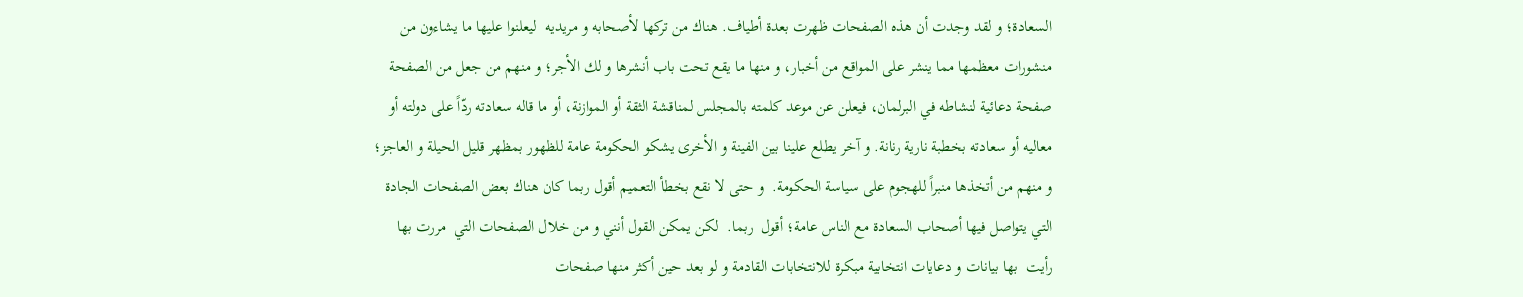السعادة؛ و لقد وجدت أن هذه الصفحات ظهرت بعدة أطياف. هناك من تركها لأصحابه و مريديه  ليعلنوا عليها ما يشاءون من منشورات معظمها مما ينشر على المواقع من أخبار، و منها ما يقع تحت باب أنشرها و لك الأجر؛ و منهم من جعل من الصفحة صفحة دعائية لنشاطه في البرلمان، فيعلن عن موعد كلمته بالمجلس لمناقشة الثقة أو الموازنة، أو ما قاله سعادته ردّاً على دولته أو معاليه أو سعادته بخطبة نارية رنانة. و آخر يطلع علينا بين الفينة و الأخرى يشكو الحكومة عامة للظهور بمظهر قليل الحيلة و العاجز؛ و منهم من أتخذها منبراً للهجوم على سياسة الحكومة.  و حتى لا نقع بخطأ التعميم أقول ربما كان هناك بعض الصفحات الجادة التي يتواصل فيها أصحاب السعادة مع الناس عامة؛ أقول  ربما.  لكن يمكن القول أنني و من خلال الصفحات التي  مررت بها رأيت  بها بيانات و دعايات انتخابية مبكرة للانتخابات القادمة و لو بعد حين أكثر منها صفحات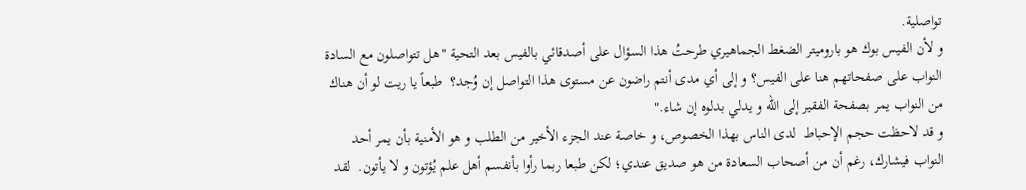تواصلية.
و لأن الفيس بوك هو باروميتر الضغط الجماهيري طرحتُ هذا السؤال على أصدقائي بالفيس بعد التحية "هل تتواصلون مع السادة النواب على صفحاتهم هنا على الفيس؟ و إلى أي مدى أنتم راضون عن مستوى هذا التواصل إن وُجد؟  طبعاً يا ريت لو أن هناك من النواب يمر بصفحة الفقير إلى الله و يدلي بدلوه إن شاء."
و قد لاحظت حجم الإحباط  لدى الناس بهذا الخصوص، و خاصة عند الجزء الأخير من الطلب و هو الأمنية بأن يمر أحد النواب فيشارك، رغم أن من أصحاب السعادة من هو صديق عندي؛ لكن طبعا ربما رأوا بأنفسم أهل علم يُؤتون و لا يأتون.  لقد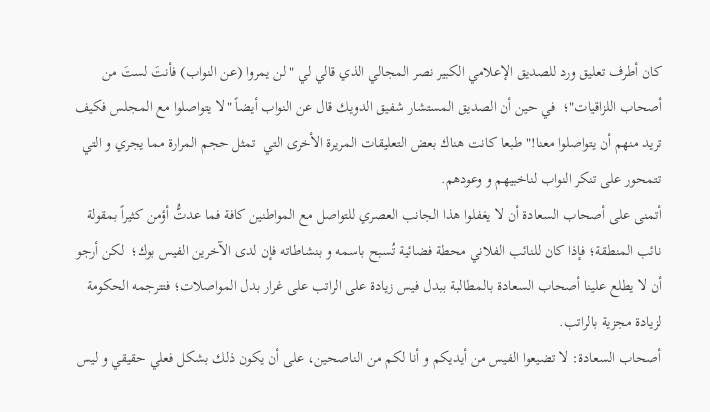كان أطرف تعليق ورد للصديق الإعلامي الكبير نصر المجالي الذي قالي لي "لن يمروا (عن النواب) فأنتَ لستَ من أصحاب اللزاقيات"؛  في حين أن الصديق المستشار شفيق الدويك قال عن النواب أيضاً "لا يتواصلوا مع المجلس فكيف تريد منهم أن يتواصلوا معنا!" طبعا كانت هناك بعض التعليقات المريرة الأخرى التي  تمثل حجم المرارة مما يجري و التي تتمحور على تنكر النواب لناخبيهم و وعودهم.
أتمنى على أصحاب السعادة أن لا يغفلوا هذا الجانب العصري للتواصل مع المواطنين كافة فما عدتُّ أؤمن كثيراً بمقولة نائب المنطقة؛ فإذا كان للنائب الفلاني محطة فضائية تُسبح باسمه و بنشاطاته فإن لدى الآخرين الفيس بوك؛  لكن أرجو أن لا يطلع علينا أصحاب السعادة بالمطالبة ببدل فيس زيادة على الراتب على غرار بدل المواصلات؛ فتترجمه الحكومة لزيادة مجزية بالراتب.
أصحاب السعادة: لا تضيعوا الفيس من أيديكم و أنا لكم من الناصحين، على أن يكون ذلك بشكل فعلي حقيقي و ليس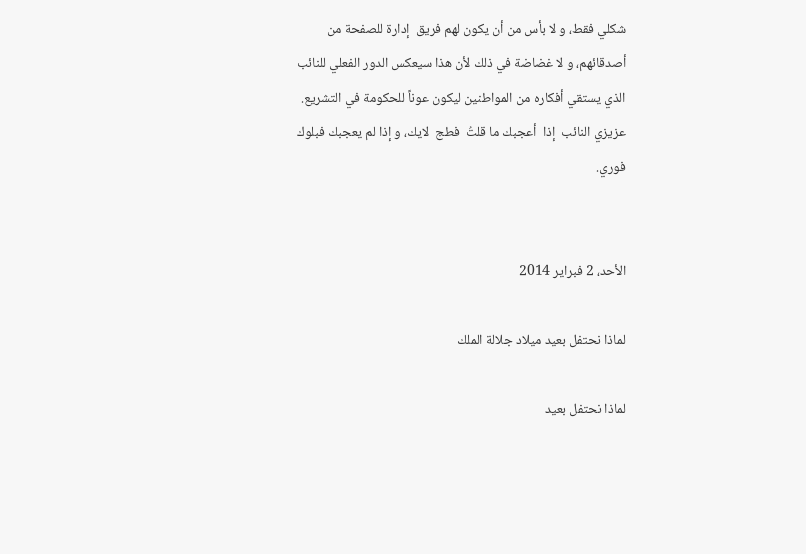شكلي فقط، و لا بأس من أن يكون لهم فريق  إدارة للصفحة من أصدقائهم، و لا غضاضة في ذلك لأن هذا سيعكس الدور الفعلي للنائب الذي يستقي أفكاره من المواطنين ليكون عوناً للحكومة في التشريع.
عزيزي النائب  إذا  أعجبك ما قلتُ  فطج  لايك، و إذا لم يعجبك فبلوك  فوري.


الأحد، 2 فبراير 2014

لماذا نحتفل بعيد ميلاد جلالة الملك

لماذا نحتفل بعيد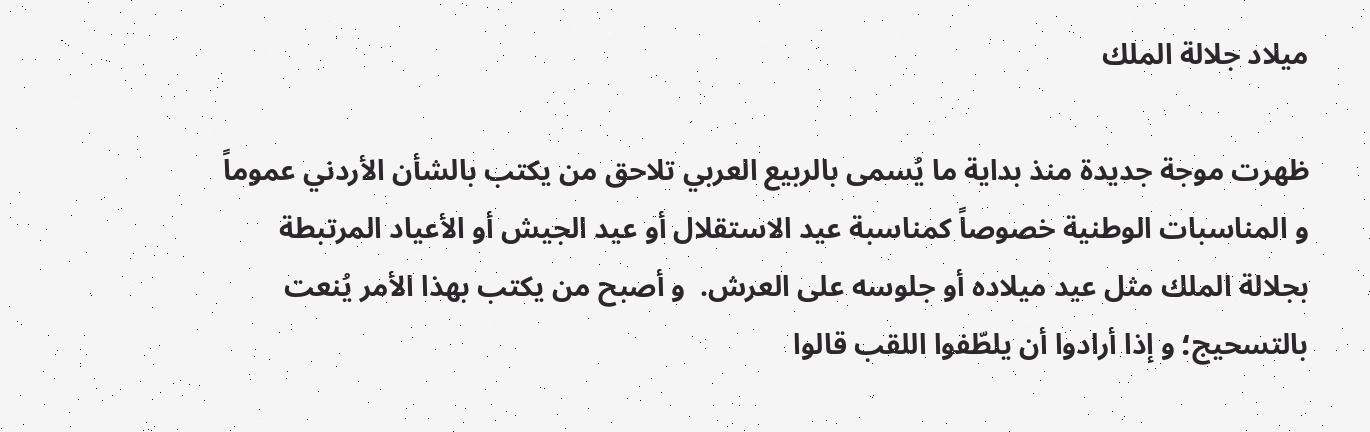ميلاد جلالة الملك

ظهرت موجة جديدة منذ بداية ما يُسمى بالربيع العربي تلاحق من يكتب بالشأن الأردني عموماً و المناسبات الوطنية خصوصاً كمناسبة عيد الاستقلال أو عيد الجيش أو الأعياد المرتبطة بجلالة الملك مثل عيد ميلاده أو جلوسه على العرش.  و أصبح من يكتب بهذا الأمر يُنعت بالتسحيج؛ و إذا أرادوا أن يلطّفوا اللقب قالوا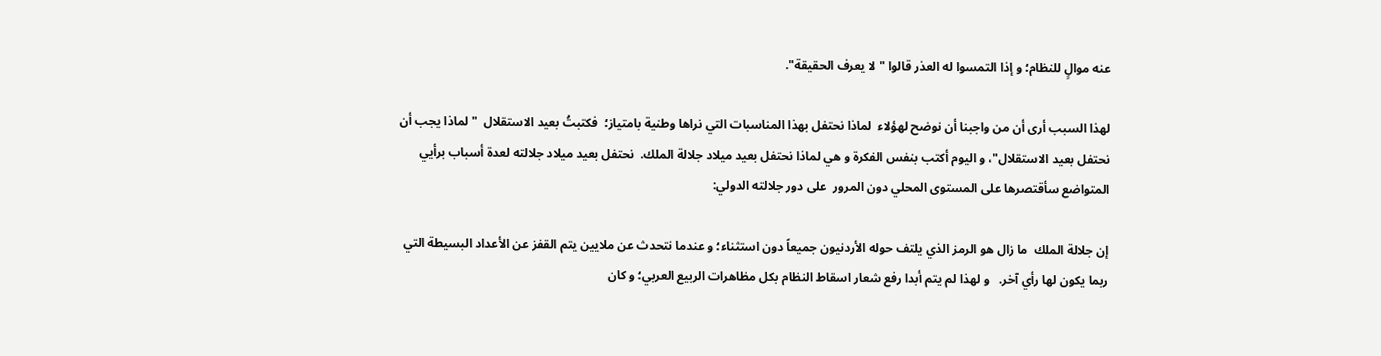عنه موالٍ للنظام؛ و إذا التمسوا له العذر قالوا " لا يعرف الحقيقة".

لهذا السبب أرى أن من واجبنا أن نوضح لهؤلاء  لماذا نحتفل بهذا المناسبات التي نراها وطنية بامتياز؛  فكتبتُ بعيد الاستقلال  "لماذا يجب أن نحتفل بعيد الاستقلال"، و اليوم أكتب بنفس الفكرة و هي لماذا نحتفل بعيد ميلاد جلالة الملك.  نحتفل بعيد ميلاد جلالته لعدة أسباب برأيي المتواضع سأقتصرها على المستوى المحلي دون المرور  على دور جلالته الدولي:

إن جلالة الملك  ما زال هو الرمز الذي يلتف حوله الأردنيون جميعاً دون استثناء؛ و عندما نتحدث عن ملايين يتم القفز عن الأعداد البسيطة التي ربما يكون لها رأي آخر.   و لهذا لم يتم أبدا رفع شعار اسقاط النظام بكل مظاهرات الربيع العربي؛ و كان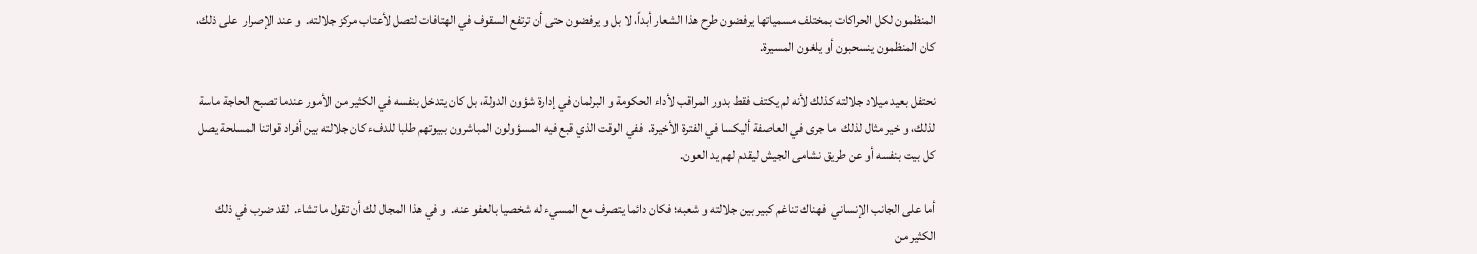المنظمون لكل الحراكات بمختلف مسمياتها يرفضون طرح هذا الشعار أبداً، لا بل و يرفضون حتى أن ترتفع السقوف في الهتافات لتصل لأعتاب مركز جلالته.  و عند الإصرار  على ذلك، كان المنظمون ينسحبون أو يلغون المسيرة.

نحتفل بعيد ميلاد جلالته كذلك لأنه لم يكتف فقط بدور المراقب لأداء الحكومة و البرلمان في إدارة شؤون الدولة، بل كان يتدخل بنفسه في الكثير من الأمور عندما تصبح الحاجة ماسة لذلك، و خير مثال لذلك  ما جرى في العاصفة أليكسا في الفترة الأخيرة.  ففي الوقت الذي قبع فيه المسؤولون المباشرون ببيوتهم طلبا للدفء كان جلالته بين أفراد قواتنا المسلحة يصل كل بيت بنفسه أو عن طريق نشامى الجيش ليقدم لهم يد العون.

أما على الجانب الإنساني  فهناك تناغم كبير بين جلالته و شعبه؛ فكان دائما يتصرف مع المسيء له شخصيا بالعفو عنه.  و في هذا المجال لك أن تقول ما تشاء.  لقد ضرب في ذلك الكثير من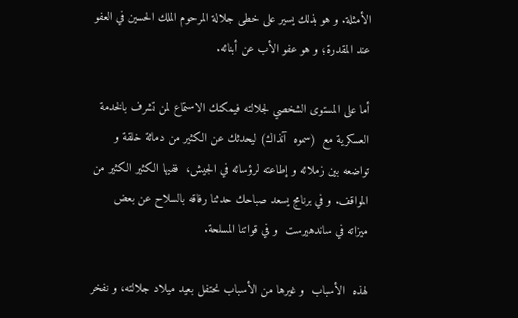الأمثلة. و هو بذلك يسير على خطى جلالة المرحوم الملك الحسين في العفو عند المقدرة؛ و هو عفو الأب عن أبنائه.

أما على المستوى الشخصي لجلالته فيمكنك الاستماع لمن تشرف بالخدمة العسكرية مع  (سموه  آنذاك) ليحدثك عن الكثير من دماثة خلقة و تواضعه بين زملائه و إطاعته لرؤسائه في الجيش،  ففيها الكثير الكثير من المواقف. و في برنامج يسعد صباحك حدثنا رفاقه بالسلاح عن بعض ميزاته في ساندهيرست  و في قواتنا المسلحة.

لهذه  الأسباب  و غيرها من الأسباب نحتفل بعيد ميلاد جلالته، و نفخر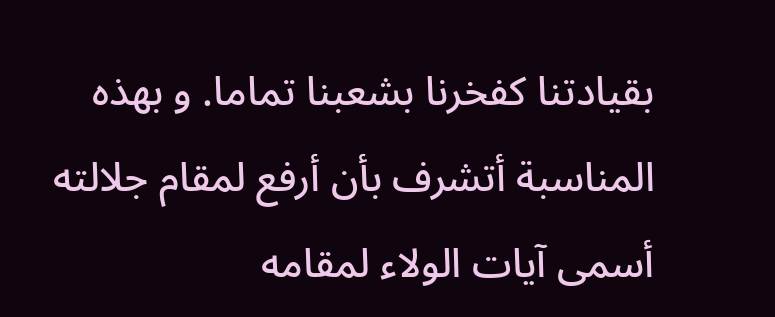بقيادتنا كفخرنا بشعبنا تماما. و بهذه المناسبة أتشرف بأن أرفع لمقام جلالته  أسمى آيات الولاء لمقامه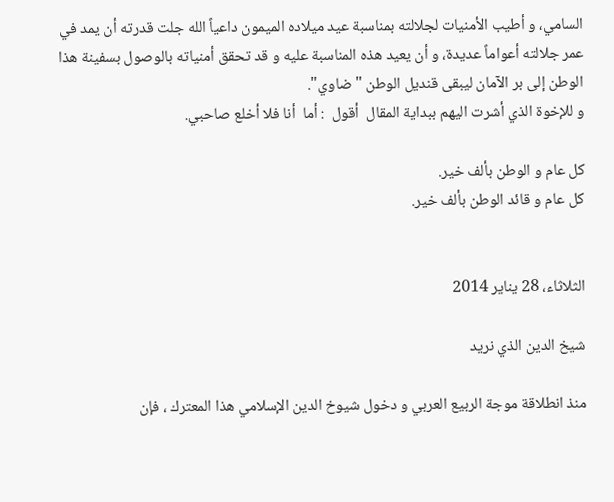السامي، و أطيب الأمنيات لجلالته بمناسبة عيد ميلاده الميمون داعياً الله جلت قدرته أن يمد في عمر جلالته أعواماً عديدة، و أن يعيد هذه المناسبة عليه و قد تحقق أمنياته بالوصول بسفينة هذا الوطن إلى بر الآمان ليبقى قنديل الوطن " ضاوي".
و للإخوة الذي أشرت اليهم ببداية المقال  أقول  : أما  أنا فلا أخلع صاحبي.

كل عام و الوطن بألف خير.
كل عام و قائد الوطن بألف خير.


الثلاثاء، 28 يناير 2014

شيخ الدين الذي نريد

منذ انطلاقة موجة الربيع العربي و دخول شيوخ الدين الإسلامي هذا المعترك ، فإن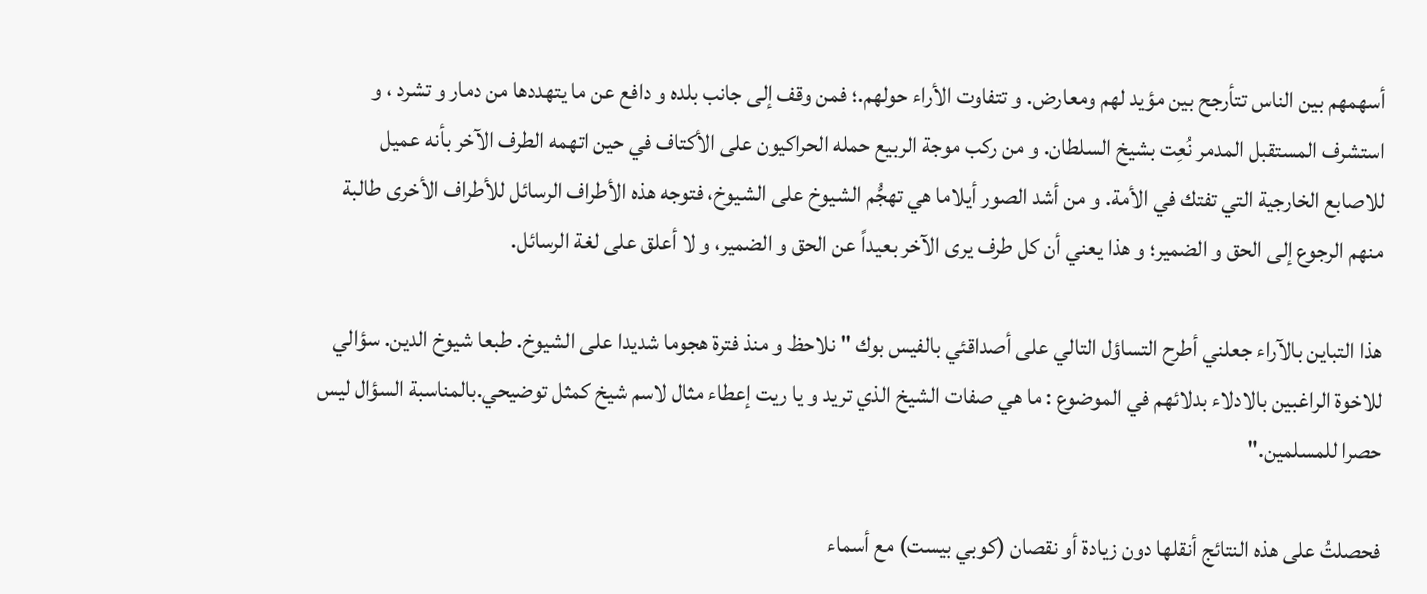أسهمهم بين الناس تتأرجح بين مؤيد لهم ومعارض. و تتفاوت الأراء حولهم.؛ فمن وقف إلى جانب بلده و دافع عن ما يتهددها من دمار و تشرد ، و استشرف المستقبل المدمر نُعِت بشيخ السلطان. و من ركب موجة الربيع حمله الحراكيون على الأكتاف في حين اتهمه الطرف الآخر بأنه عميل للاصابع الخارجية التي تفتك في الأمة. و من أشد الصور أيلاما هي تهجُّم الشيوخ على الشيوخ، فتوجه هذه الأطراف الرسائل للأطراف الأخرى طالبة منهم الرجوع إلى الحق و الضمير؛ و هذا يعني أن كل طرف يرى الآخر بعيداً عن الحق و الضمير، و لا أعلق على لغة الرسائل.

هذا التباين بالآراء جعلني أطرح التساؤل التالي على أصداقئي بالفيس بوك " نلاحظ و منذ فترة هجوما شديدا على الشيوخ. طبعا شيوخ الدين. سؤالي للاخوة الراغبين بالادلاء بدلائهم في الموضوع : ما هي صفات الشيخ الذي تريد و يا ريت إعطاء مثال لاسم شيخ كمثل توضيحي.بالمناسبة السؤال ليس حصرا للمسلمين."

فحصلتُ على هذه النتائج أنقلها دون زيادة أو نقصان (كوبي بيست) مع أسماء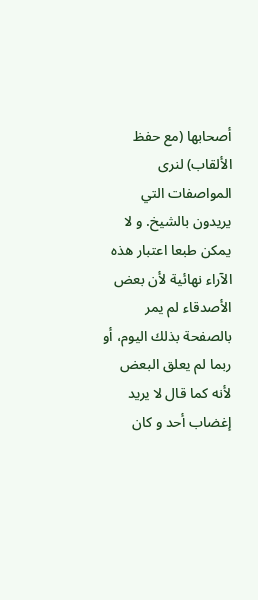أصحابها (مع حفظ الألقاب) لنرى المواصفات التي يريدون بالشيخ. و لا يمكن طبعا اعتبار هذه الآراء نهائية لأن بعض الأصدقاء لم يمر بالصفحة بذلك اليوم، أو ربما لم يعلق البعض لأنه كما قال لا يريد إغضاب أحد و كان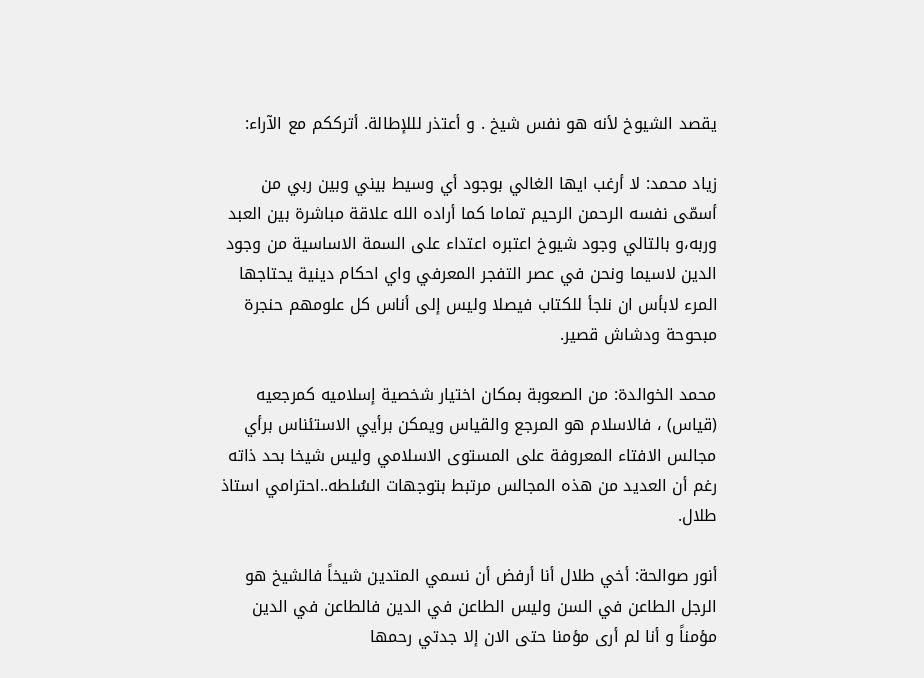يقصد الشيوخ لأنه هو نفس شيخ . و أعتذر لللإطالة. أترككم مع الآراء:

زياد محمد: لا أرغب ايها الغالي بوجود أي وسيط بيني وبين ربي من أسمّى نفسه الرحمن الرحيم تماما كما أراده الله علاقة مباشرة بين العبد وربه،و بالتالي وجود شيوخ اعتبره اعتداء على السمة الاساسية من وجود الدين لاسيما ونحن في عصر التفجر المعرفي واي احكام دينية يحتاجها المرء لابأس ان نلجأ للكتاب فيصلا وليس إلى أناس كل علومهم حنجرة مبحوحة ودشاش قصير.

محمد الخوالدة: من الصعوبة بمكان اختيار شخصية إسلاميه كمرجعيه (قياس) ، فالاسلام هو المرجع والقياس ويمكن برأيي الاستئناس برأي مجالس الافتاء المعروفة على المستوى الاسلامي وليس شيخا بحد ذاته رغم أن العديد من هذه المجالس مرتبط بتوجهات السُلطه..احترامي استاذ طلال.

أنور صوالحة: أخي طلال أنا أرفض أن نسمي المتدين شيخاً فالشيخ هو الرجل الطاعن في السن وليس الطاعن في الدين فالطاعن في الدين مؤمناً و أنا لم أرى مؤمنا حتى الان إلا جدتي رحمها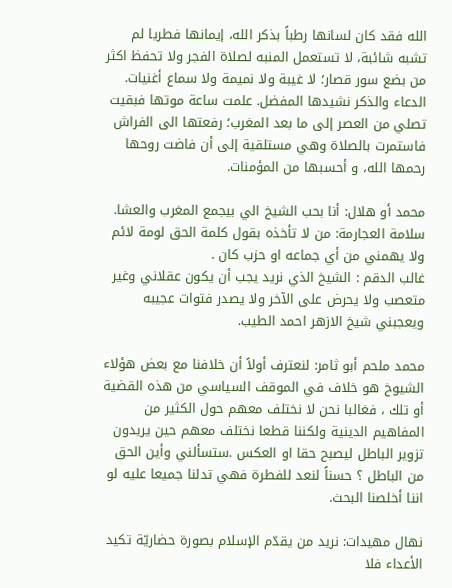الله فقد كان لسانها رطباً بذكر الله، إيمانها فطريا لم تشبه شائبة، لا تستعمل المنبه لصلاة الفجر ولا تحفظ اكثر من بضع سور قصار؛ لا غيبة ولا نميمة ولا سماع أغنيات. الدعاء والذكر نشيدها المفضل. علمت ساعة موتها فبقيت تصلي من العصر إلى ما بعد المغرب؛ رفعتها الى الفراش فاستمرت بالصلاة وهي مستلقية إلى أن فاضت روحها رحمها الله، و أحسبها من المؤمنات.

محمد أو هلال: أنا بحب الشيخ الي بيجمع المغرب والعشا.
سلامة العجارمة: من لا تأخذه بقول كلمة الحق لومة لائم ولا يهمني من أي جماعه او حزب كان .
غالب الدقم : الشيخ الذي نريد يجب أن يكون عقلاني وغير متعصب ولا يحرض على الآخر ولا يصدر فتوات عجيبه ويعجبني شيخ الازهر احمد الطيب.

محمد ملحم أبو ثامر: لنعترف أولاً أن خلافنا مع بعض هؤلاء الشيوخ هو خلاف في الموقف السياسي من هذه القضية أو تلك ، فغالبا نحن لا نختلف معهم حول الكثير من المفاهيم الدينية ولكننا قطعا نختلف معهم حين يريدون تزوير الباطل ليصبح حقا او العكس .ستسألني وأين الحق من الباطل ؟ حسناً لنعد للفطرة فهي تدلنا جميعا عليه لو اننا أخلصنا البحث.

نهال مهيدات: نريد من يقدّم الإسلام بصورة حضاريّة تكيد الأعداء فلا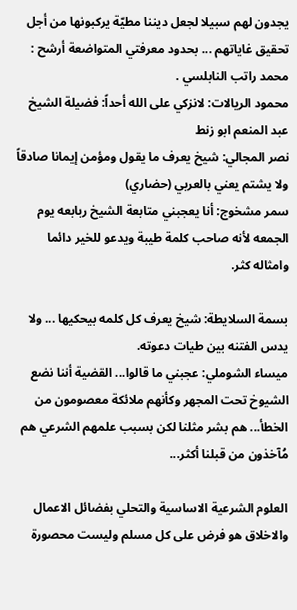يجدون لهم سبيلا لجعل ديننا مطيّة يركبونها من أجل تحقيق غاياتهم ... بحدود معرفتي المتواضعة أرشح : محمد راتب النابلسي .
محمود الريالات: لانزكي على الله أحداً: فضيلة الشيخ عبد المنعم ابو زنط
نصر المجالي: شيخ يعرف ما يقول ومؤمن إيمانا صادقاً ولا يشتم يعني بالعربي (حضاري)
سمر مشخوج: أنا يعجبني متابعة الشيخ ربابعه يوم الجمعه لأنه صاحب كلمة طيبة ويدعو للخير دائما وامثاله كثر.

بسمة السلايطة: شيخ يعرف كل كلمه بيحكيها ... ولا يدس الفتنه بين طيات دعوته.
ميساء الشوملي: عجبني ما قالوا... القضية أننا نضع الشيوخ تحت المجهر وكأنهم ملائكة معصومون من الخطأ... هم بشر مثلنا لكن بسبب علمهم الشرعي هم مُآخذون من قبلنا أكثر...

العلوم الشرعية الاساسية والتحلي بفضائل الاعمال والاخلاق هو فرض على كل مسلم وليست محصورة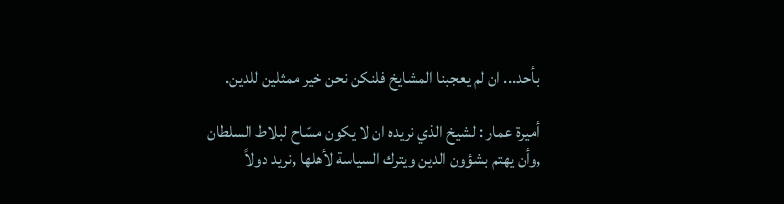بأحد... ان لم يعجبنا المشايخ فلنكن نحن خير ممثلين للدين.

أميرة عمار : لشيخ الذي نريده ان لا يكون مسّاح لبلاط السلطان ,وأن يهتم بشؤون الدين ويترك السياسة لأهلها ,نريد دولاً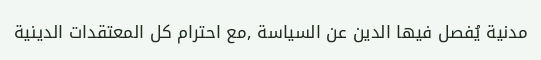مدنية يُفصل فيها الدين عن السياسة ,مع احترام كل المعتقدات الدينية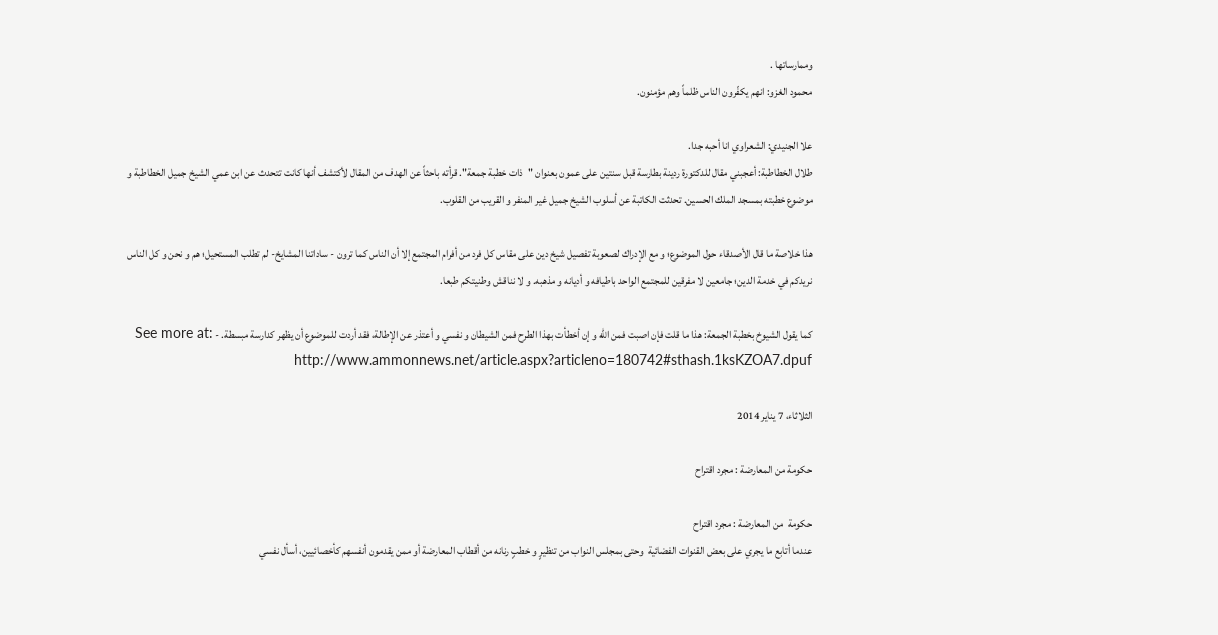وممارساتها .
محمود الغزو: انهم يكفّرون الناس ظلماً وهم مؤمنون.

علا الجنيدي: الشعراوي انا أحبه جدا.
طلال الخطاطبة: أعجبني مقال للدكتورة ردينة بطارسة قبل سنتين على عمون بعنوان "ذات خطبة جمعة". قرأته باحثاً عن الهدف من المقال لأكتشف أنها كانت تتحدث عن ابن عمي الشيخ جميل الخطاطبة و موضوع خطبته بمسجد الملك الحسين. تحدثت الكاتبة عن أسلوب الشيخ جميل غير المنفر و القريب من القلوب.

هذا خلاصة ما قال الأصدقاء حول الموضوع؛ و مع الإدراك لصعوبة تفصيل شيخ دين على مقاس كل فرد من أفرام المجتمع إلا أن الناس كما ترون - ساداتنا المشايخ- لم تطلب المستحيل؛ هم و نحن و كل الناس نريدكم في خدمة الدين؛ جامعين لا مفرقين للمجتمع الواحد باطيافه و أديانه و مذهبه. و لا نناقش وطنيتكم طبعا.

كما يقول الشيوخ بخطبة الجمعة: هذا ما قلت فإن اصبت فمن الله و إن أخطأت بهذا الطرح فمن الشيطان و نفسي و أعتذر عن الإطالة، فقد أردت للموضوع أن يظهر كدارسة مبسطة. - See more at: http://www.ammonnews.net/article.aspx?articleno=180742#sthash.1ksKZOA7.dpuf

الثلاثاء، 7 يناير 2014

حكومة من المعارضة : مجرد اقتراح

حكومة  من المعارضة : مجرد اقتراح
عندما أتابع ما يجري على بعض القنوات الفضائية  وحتى بمجلس النواب من تنظيرٍ و خطبٍ رنانه من أقطاب المعارضة أو ممن يقدمون أنفسهم كأخصائيين، أسأل نفسي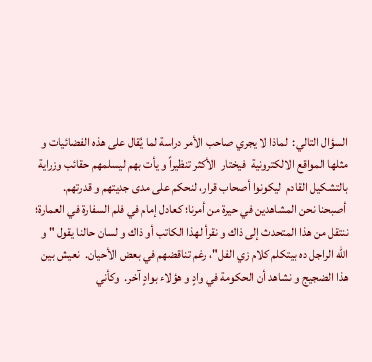السؤال التالي:  لماذا لا يجري صاحب الأمر دراسة لما يُقال على هذه الفضائيات و مثلها المواقع الالكترونية  فيختار  الأكثر تنظيراً و يأت بهم ليسلمهم حقائب وزراية  بالتشكيل القادم  ليكونوا أصحاب قرار، لنحكم على مدى جديتهم و قدرتهم.
 أصبحنا نحن المشاهدين في حيرة من أمرنا؛ كعادل إمام في فلم السفارة في العمارة؛ ننتقل من هذا المتحدث إلى ذاك و نقرأ لهذا الكاتب أو ذاك و لسان حالنا يقول " و الله الراجل ده بيتكلم كلام زي الفل"، رغم تناقضهم في بعض الأحيان.  نعيش بين هذا الضجيج و نشاهد أن الحكومة في وادٍ و هؤلاء بوادٍ آخر.  وكأني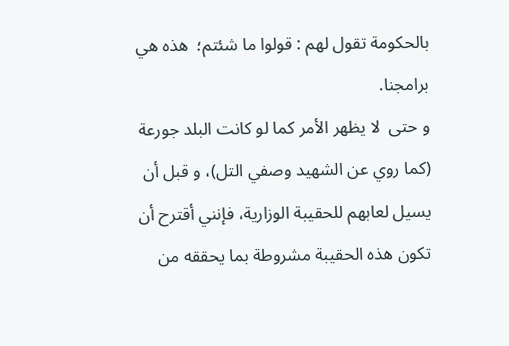بالحكومة تقول لهم : قولوا ما شئتم؛  هذه هي برامجنا.
و حتى  لا يظهر الأمر كما لو كانت البلد جورعة (كما روي عن الشهيد وصفي التل)، و قبل أن يسيل لعابهم للحقيبة الوزارية، فإنني أقترح أن تكون هذه الحقيبة مشروطة بما يحققه من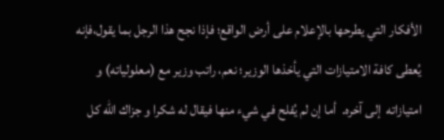الأفكار التي يطرحها بالإعلام على أرض الواقع؛ فإذا نجح هذا الرجل بما يقول،فإنه يُعطى كافة الامتيازات التي يأخذها الوزير؛ نعم، راتب وزير مع (معلولياته) و امتيازاته  إلى آخره.  أما إن لم يُفلح في شيء منها فيقال له شكرا و جزاك الله كل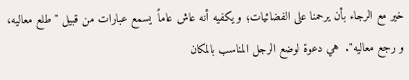خير مع الرجاء بأن يرحمنا على الفضائيات؛ و يكفيه أنه عاش عاماً  يسمع عبارات من قبيل " طلع معاليه، و رجع معاليه".  هي دعوة لوضع الرجل المناسب بالمكان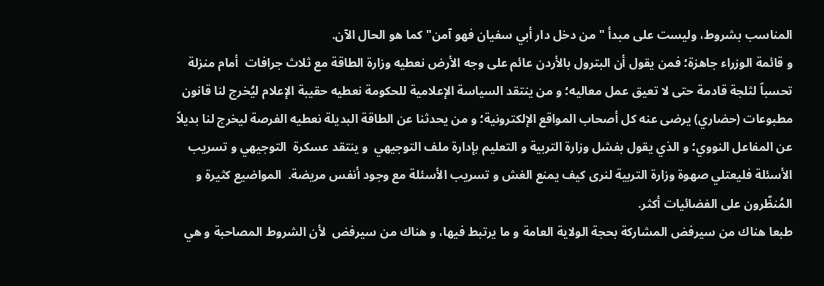المناسب بشروط، وليست على مبدأ " من دخل دار أبي سفيان فهو آمن" كما هو الحال الآن.
و قائمة الوزراء جاهزة؛ فمن يقول أن البترول بالأردن عائم على وجه الأرض نعطيه وزارة الطاقة مع ثلاث جرافات  أمام منزلة تحسباً لثلجة قادمة حتى لا تعيق عمل معاليه؛ و من ينتقد السياسة الإعلامية للحكومة نعطيه حقيبة الإعلام ليُخرج لنا قانون مطبوعات (حضاري) يرضى عنه كل أصحاب المواقع الإلكترونية؛ و من يحدثنا عن الطاقة البديلة نعطيه الفرصة ليخرج لنا بديلاً عن المفاعل النووي؛ و الذي يقول بفشل وزارة التربية و التعليم بإدارة ملف التوجيهي  و ينتقد عسكرة  التوجيهي و تسريب الأسئلة فليعتلي صهوة وزارة التربية لنرى كيف يمنع الغش و تسريب الأسئلة مع وجود أنفس مريضة.  المواضيع كثيرة و المُنظّرون على الفضائيات أكثر.
طبعا هناك من سيرفض المشاركة بحجة الولاية العامة و ما يرتبط فيها، و هناك من سيرفض  لأن الشروط المصاحبة و هي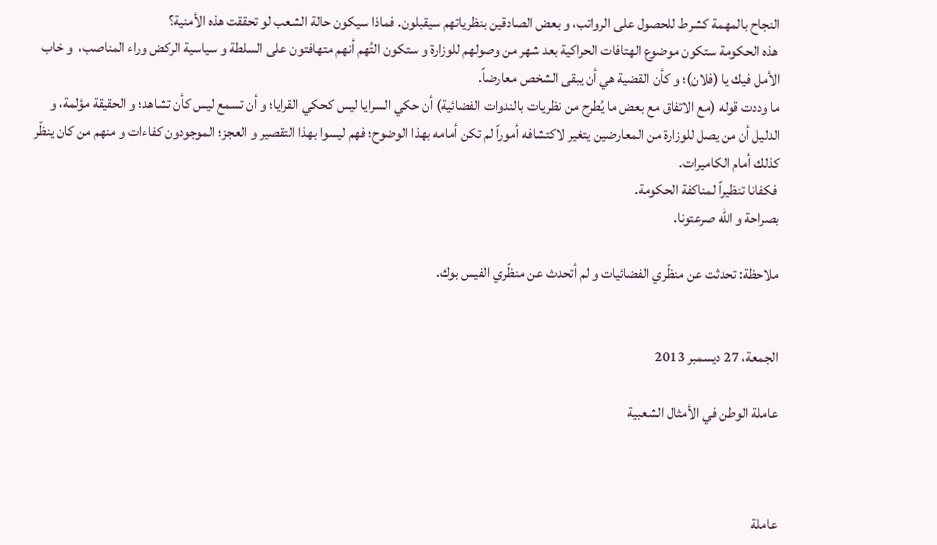النجاح بالمهمة كشرط للحصول على الرواتب، و بعض الصادقين بنظرياتهم سيقبلون. فماذا سيكون حالة الشعب لو تحققت هذه الأمنية؟
 هذه الحكومة ستكون موضوع الهتافات الحراكية بعد شهر من وصولهم للوزارة و ستكون التُهم أنهم متهافتون على السلطة و سياسية الركض وراء المناصب،  و خاب الأمل فيك يا (فلان)؛ و كأن القضية هي أن يبقى الشخص معارضاً.
ما وددت قوله (مع الاتفاق مع بعض ما يُطرح من نظريات بالندوات الفضائية) أن حكي السرايا ليس كحكي القرايا؛ و أن تسمع ليس كأن تشاهد؛ و الحقيقة مؤلمة، و الدليل أن من يصل للوزارة من المعارضين يتغير لاكتشافه أموراً لم تكن أمامه بهذا الوضوح؛ فهم ليسوا بهذا التقصير و العجز؛ الموجودون كفاءات و منهم من كان ينظّر كذلك أمام الكاميرات.
 فكفانا تنظيراً لمناكفة الحكومة.
بصراحة و الله صرعتونا.

ملاحظة: تحدثت عن منظّري الفضائيات و لم أتحدث عن منظّري الفيس بوك.


الجمعة، 27 ديسمبر 2013

عاملة الوطن في الأمثال الشعبية



عاملة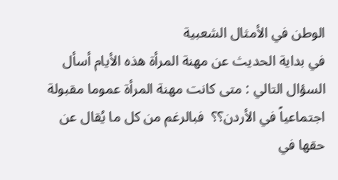الوطن في الأمثال الشعبية
في بداية الحديث عن مهنة المرأة هذه الأيام أسأل السؤال التالي : متى كانت مهنة المرأة عموما مقبولة اجتماعياً في الأردن؟؟  فبالرغم من كل ما يُقال عن حقها في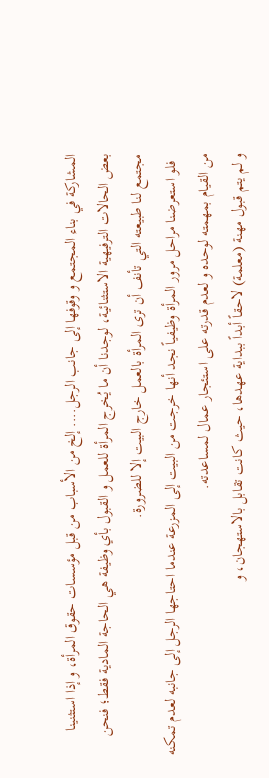المشاركة في بناء المجتمع و وقوفها إلى جانب الرجل.... إلخ من الأسباب من قبل مؤسسات حقوق المرأة، و إذا استثنينا بعض الحالات الترفيهية الاستثنائية، لوجدنا أن ما يُخرج المرأة للعمل و القبول بأي وظيفة هي الحاجة المادية فقط؛ فنحن مجتمع لنا طبيعته التي تأنف أن ترى المرأة بالعمل خارج البيت إلا للضرورة.
  فلو استعرضنا مراحل مرور المرأة وظيفياً نجد أنها خرجت من البيت إلى المزرعة عندما احتاجها الرجل إلى جانبه لعدم تمكنه من القيام بمهمته لوحده و لعدم قدرته على استئجار عمال لمساعدته.
و لم يتم قبول مهنة (معلمة) لاحقاً أبداً ببداية عهدها، حيث كانت تقابل بالاستهجان، و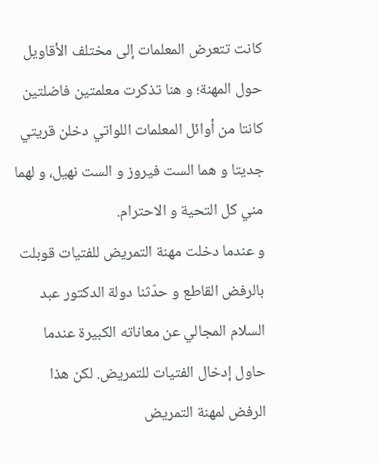كانت تتعرض المعلمات إلى مختلف الأقاويل حول المهنة؛ و هنا تذكرت معلمتين فاضلتين كانتا من أوائل المعلمات اللواتي دخلن قريتي  جديتا و هما الست فيروز و الست نهيل، و لهما مني كل التحية و الاحترام.
و عندما دخلت مهنة التمريض للفتيات قوبلت بالرفض القاطع و حدّثنا دولة الدكتور عبد السلام المجالي عن معاناته الكبيرة عندما حاول إدخال الفتيات للتمريض. لكن هذا الرفض لمهنة التمريض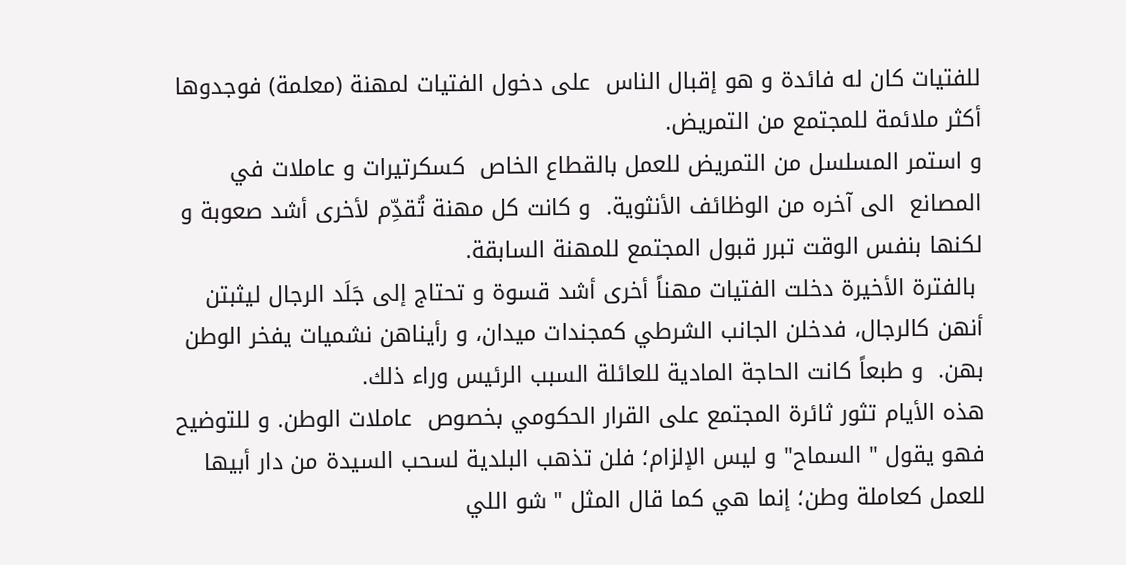للفتيات كان له فائدة و هو إقبال الناس  على دخول الفتيات لمهنة (معلمة) فوجدوها أكثر ملائمة للمجتمع من التمريض.
و استمر المسلسل من التمريض للعمل بالقطاع الخاص  كسكرتيرات و عاملات في المصانع  الى آخره من الوظائف الأنثوية.  و كانت كل مهنة تُقدِّم لأخرى أشد صعوبة و  لكنها بنفس الوقت تبرر قبول المجتمع للمهنة السابقة.
 بالفترة الأخيرة دخلت الفتيات مهناً أخرى أشد قسوة و تحتاج إلى جَلَد الرجال ليثبتن أنهن كالرجال، فدخلن الجانب الشرطي كمجندات ميدان، و رأيناهن نشميات يفخر الوطن بهن.  و طبعاً كانت الحاجة المادية للعائلة السبب الرئيس وراء ذلك.
هذه الأيام تثور ثائرة المجتمع على القرار الحكومي بخصوص  عاملات الوطن. و للتوضيح فهو يقول " السماح" و ليس الإلزام؛ فلن تذهب البلدية لسحب السيدة من دار أبيها للعمل كعاملة وطن؛ إنما هي كما قال المثل " شو اللي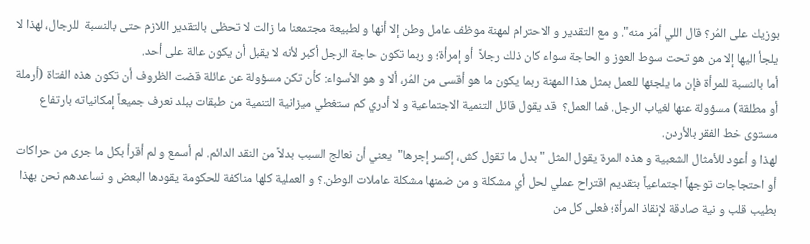بوزيك على المُر؟ قال اللي أمَر منه". و مع التقدير و الاحترام لمهنة موظف عامل وطن إلا أنها و لطبيعة مجتمعنا ما زالت لا تحظى بالتقدير اللازم حتى بالنسبة  للرجال، لهذا لا يلجأ اليها إلا من هو تحت سوط العوز و الحاجة سواء كان ذلك رجلاً  أو إمرأة؛ و ربما تكون حاجة الرجل أكبر لأنه لا يقبل أن يكون عالة على أحد.
أما بالنسبة للمرأة فإن ما يلجئها للعمل بمثل هذا المهنة ربما يكون ما هو أقسى من المُر، ألا و هو الأسواء: كأن تكن مسؤولة عن عائلة قضت الظروف أن تكون هذه الفتاة (أرملة أو مطلقة) مسؤولة عنها لغياب الرجل. فما العمل؟  قد يقول قائل التنمية الاجتماعية و لا أدري كم ستغطي ميزانية التنمية من طبقات ببلد نعرف جميعاً إمكانياته بارتفاع مستوى خط الفقر بالأردن.
لهذا و أعود للأمثال الشعبية و هذه المرة يقول المثل " بدل ما تقول كش، إكسر إجرها"  يعني أن نعالج السبب بدلاً من النقد الدائم. لم أسمع و لم أقرأ بكل ما جرى من حراكات  أو احتجاجات توجهاً اجتماعياً بتقديم اقتراح عملي لحل أي مشكلة و من ضمنها مشكلة عاملات الوطن.؟ و العملية كلها مناكفة للحكومة يقودها البعض و نساعدهم نحن بهذا بطيب قلب و نية صادقة لإنقاذ المرأة؛ فعلى كل من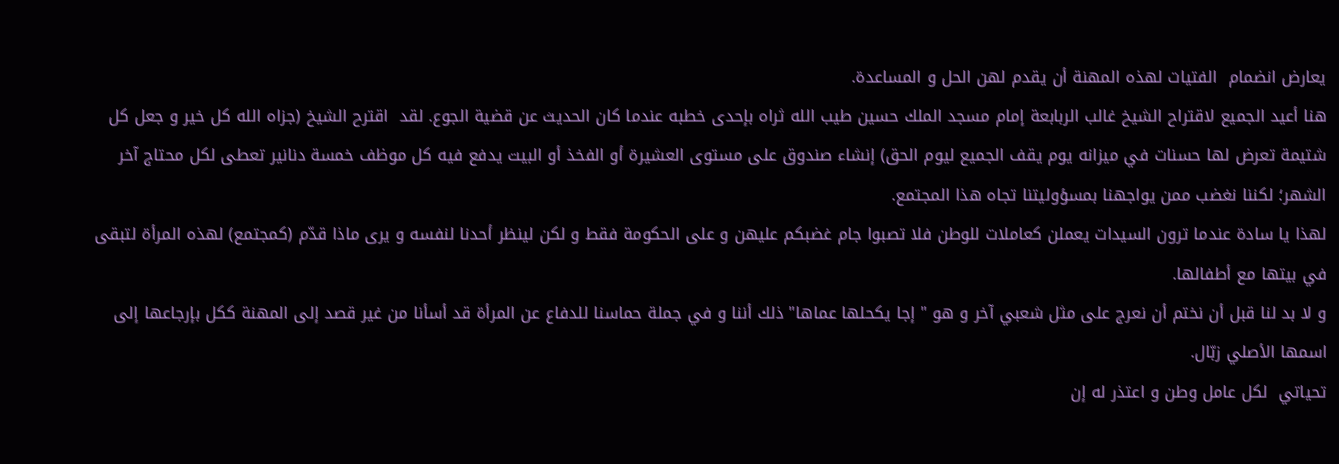يعارض انضمام  الفتيات لهذه المهنة أن يقدم لهن الحل و المساعدة.
هنا أعيد الجميع لاقتراح الشيخ غالب الربابعة إمام مسجد الملك حسين طيب الله ثراه بإحدى خطبه عندما كان الحديث عن قضية الجوع. لقد  اقترح الشيخ (جزاه الله كل خير و جعل كل شتيمة تعرض لها حسنات في ميزانه يوم يقف الجميع ليوم الحق) إنشاء صندوق على مستوى العشيرة أو الفخذ أو البيت يدفع فيه كل موظف خمسة دنانير تعطى لكل محتاج آخر الشهر؛ لكننا نغضب ممن يواجهنا بمسؤوليتنا تجاه هذا المجتمع.
لهذا يا سادة عندما ترون السيدات يعملن كعاملات للوطن فلا تصبوا جام غضبكم عليهن و على الحكومة فقط و لكن لينظر أحدنا لنفسه و يرى ماذا قدّم (كمجتمع) لهذه المرأة لتبقى في بيتها مع أطفالها.
و لا بد لنا قبل أن نختم أن نعرج على مثل شعبي آخر و هو " إجا يكحلها عماها" ذلك أننا و في جملة حماسنا للدفاع عن المرأة قد أسأنا من غير قصد إلى المهنة ككل بإرجاعها إلى اسمها الأصلي زبّال.
تحياتي  لكل عامل وطن و اعتذر له إن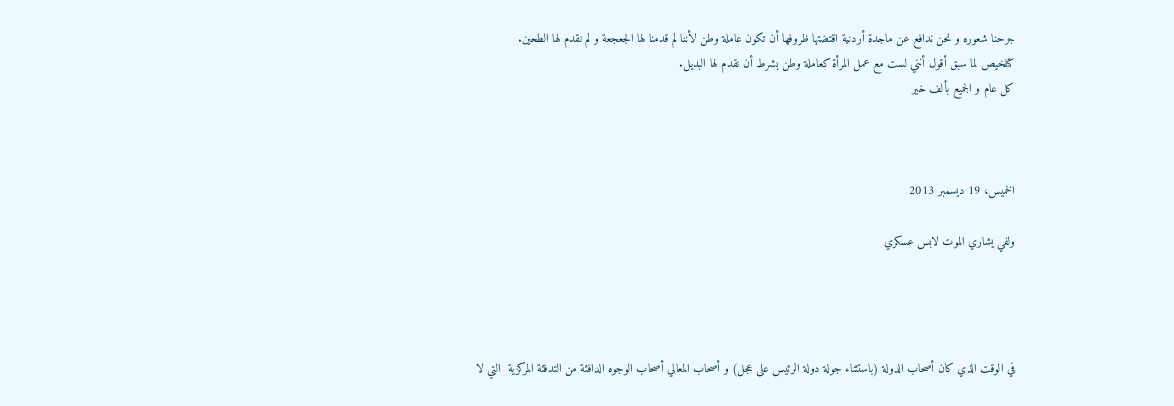جرحنا شعوره و نحن ندافع عن ماجدة أردنية اقتضتها ظروفها أن تكون عاملة وطن لأننا لم قدمنا لها الجعجعة و لم نقدم لها الطحين.
كتلخيص لما سبق أقول أنني لست مع عمل المرأة كعاملة وطن بشرط أن نقدم لها البديل.
كل عام و الجميع بألف خير



الخميس، 19 ديسمبر 2013

ولفي يشاري الموت لابس عسكري




في الوقت الذي كان أصحاب الدولة (باستثناء جولة دولة الرئيس على عجل) و أصحاب المعالي أصحاب الوجوه الدافئة من التدفئة المركزية  التي لا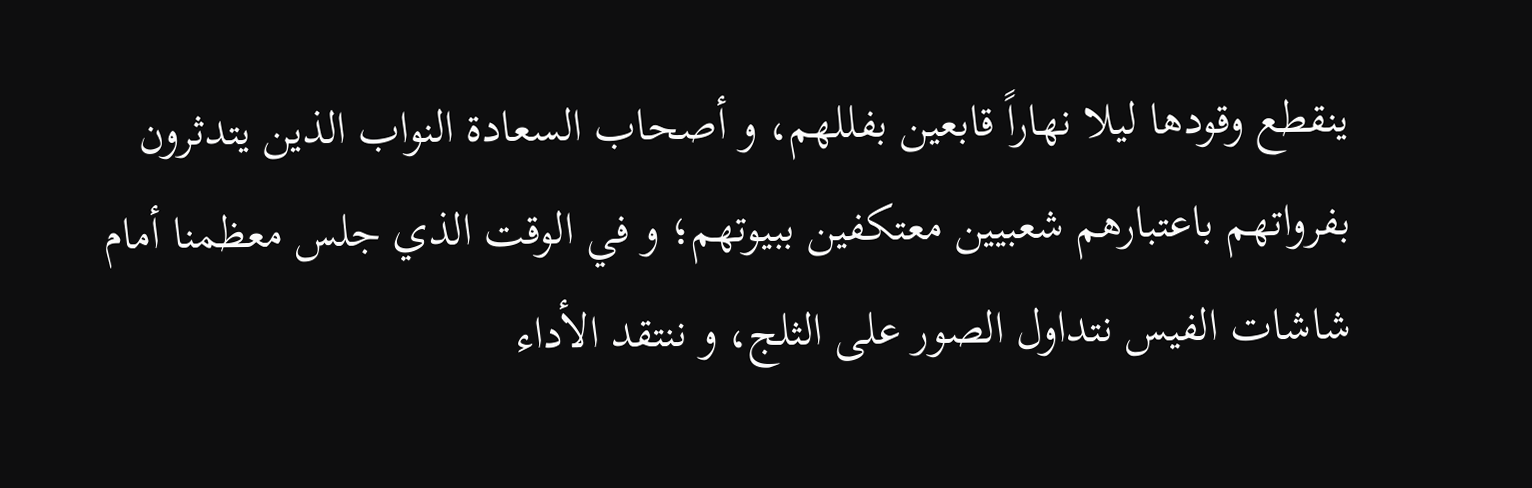ينقطع وقودها ليلا نهاراً قابعين بفللهم، و أصحاب السعادة النواب الذين يتدثرون بفرواتهم باعتبارهم شعبيين معتكفين ببيوتهم؛ و في الوقت الذي جلس معظمنا أمام شاشات الفيس نتداول الصور على الثلج، و ننتقد الأداء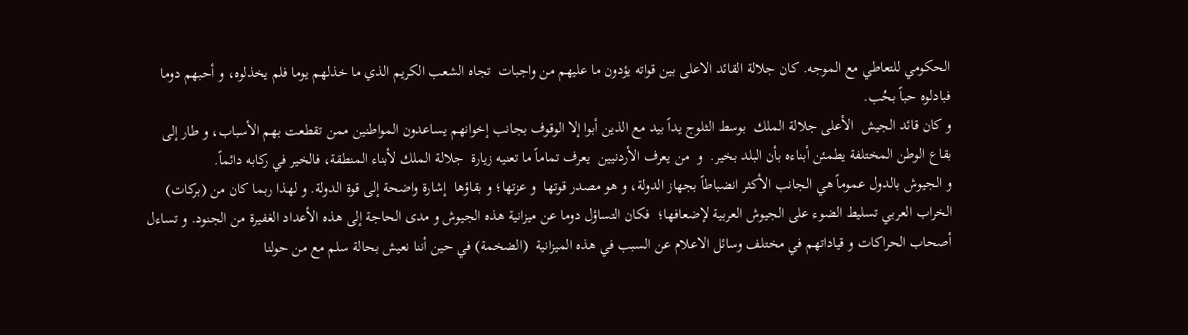الحكومي للتعاطي مع الموجه. كان جلالة القائد الاعلى بين قواته يؤدون ما عليهم من واجبات  تجاه الشعب الكريم الذي ما خذلهم يوما فلم يخذلوه، و أحبهم دوما فبادلوه حباً بحُب.
و كان قائد الجيش  الأعلى جلالة الملك  بوسط الثلوج يداً بيد مع الذين أبوا إلا الوقوف بجانب إخوانهم يساعدون المواطنين ممن تقطعت بهم الأسباب، و طار إلى بقاع الوطن المختلفة يطمئن أبناءه بأن البلد بخير.  و  من يعرف الأردنيين  يعرف تماماً ما تعنيه زيارة  جلالة الملك لأبناء المنطقة، فالخير في ركابه دائماً.
و الجيوش بالدول عموماً هي الجانب الأكثر انضباطاً بجهاز الدولة، و هو مصدر قوتها  و عزتها؛ و بقاؤها  إشارة واضحة إلى قوة الدولة. و لهذا ربما كان من (بركات) الخراب العربي تسليط الضوء على الجيوش العربية لإضعافها؛  فكان التساؤل دوما عن ميزانية هذه الجيوش و مدى الحاجة إلى هذه الأعداد الغفيرة من الجنود. و تساءل أصحاب الحراكات و قياداتهم في مختلف وسائل الاعلام عن السبب في هذه الميزانية  (الضخمة) في حين أننا نعيش بحالة سلم مع من حولنا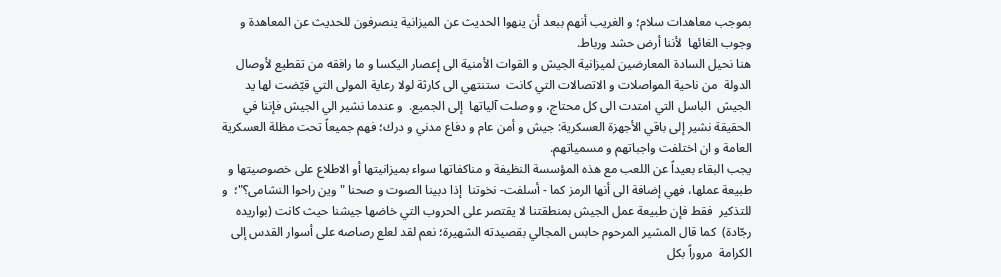بموجب معاهدات سلام؛ و الغريب أنهم ببعد أن ينهوا الحديث عن الميزانية ينصرفون للحديث عن المعاهدة و وجوب الغائها  لأننا أرض حشد ورباط.
هنا نحيل السادة المعارضين لميزانية الجيش و القوات الأمنية الى إعصار اليكسا و ما رافقه من تقطيع لأوصال الدولة  من ناحية المواصلات و الاتصالات التي كانت  ستنتهي الى كارثة لولا رعاية المولى التي قيّضت لها يد الجيش  الباسل التي امتدت الى كل محتاج، و وصلت آلياتها  إلى الجميع.  و عندما نشير الي الجيش فإننا في الحقيقة نشير إلى باقي الأجهزة العسكرية: جيش و أمن عام و دفاع مدني و درك؛ فهم جميعاً تحت مظلة العسكرية العامة و ان اختلفت واجباتهم و مسمياتهم.
يجب البقاء بعيداً عن اللعب مع هذه المؤسسة النظيفة و مناكفاتها سواء بميزانيتها أو الاطلاع على خصوصيتها و طبيعة عملها، فهي إضافة الى أنها الرمز كما - أسلفت- نخوتنا  إذا دبينا الصوت و صحنا "وين راحوا النشامى؟"؛  و للتذكير  فقط فإن طبيعة عمل الجيش بمنطقتنا لا يقتصر على الحروب التي خاضها جيشنا حيث كانت (بواريده  رجّادة)  كما قال المشير المرحوم حابس المجالي بقصيدته الشهيرة؛ نعم لقد لعلع رصاصه على أسوار القدس إلى الكرامة  مروراً بكل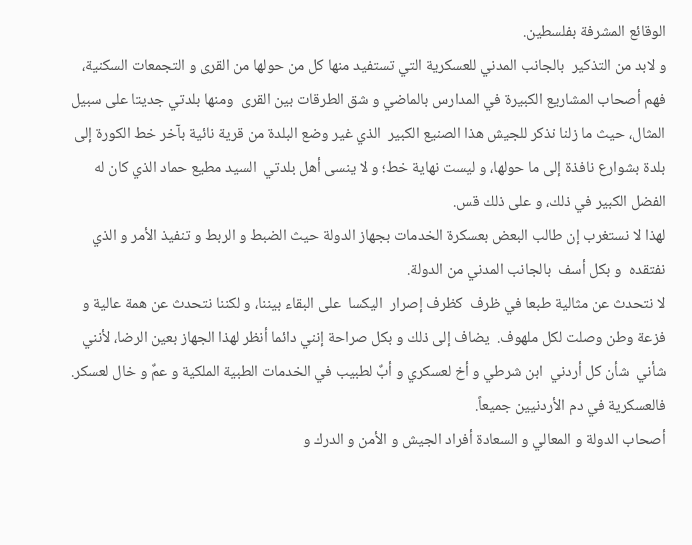الوقائع المشرفة بفلسطين.
و لابد من التذكير  بالجانب المدني للعسكرية التي تستفيد منها كل من حولها من القرى و التجمعات السكنية، فهم أصحاب المشاريع الكبيرة في المدارس بالماضي و شق الطرقات بين القرى  ومنها بلدتي جديتا على سبيل المثال، حيث ما زلنا نذكر للجيش هذا الصنيع الكبير  الذي غير وضع البلدة من قرية نائية بآخر خط الكورة إلى بلدة بشوارع نافذة إلى ما حولها، و ليست نهاية خط؛ و لا ينسى أهل بلدتي  السيد مطيع حماد الذي كان له الفضل الكبير في ذلك، و على ذلك قس.
لهذا لا نستغرب إن طالب البعض بعسكرة الخدمات بجهاز الدولة حيث الضبط و الربط و تنفيذ الأمر و الذي نفتقده  و بكل أسف  بالجانب المدني من الدولة.
لا نتحدث عن مثالية طبعا في ظرف  كظرف إصرار  اليكسا  على البقاء بيننا، و لكننا نتحدث عن همة عالية و فزعة وطن وصلت لكل ملهوف.  يضاف إلى ذلك و بكل صراحة إنني دائما أنظر لهذا الجهاز بعين الرضا، لأنني شأني  شأن كل أردني  ابن شرطي و أخ لعسكري و أبٌ لطبيب في الخدمات الطبية الملكية و عمٌ و خال لعسكر.  فالعسكرية في دم الأردنيين جميعاً.
أصحاب الدولة و المعالي و السعادة أفراد الجيش و الأمن و الدرك و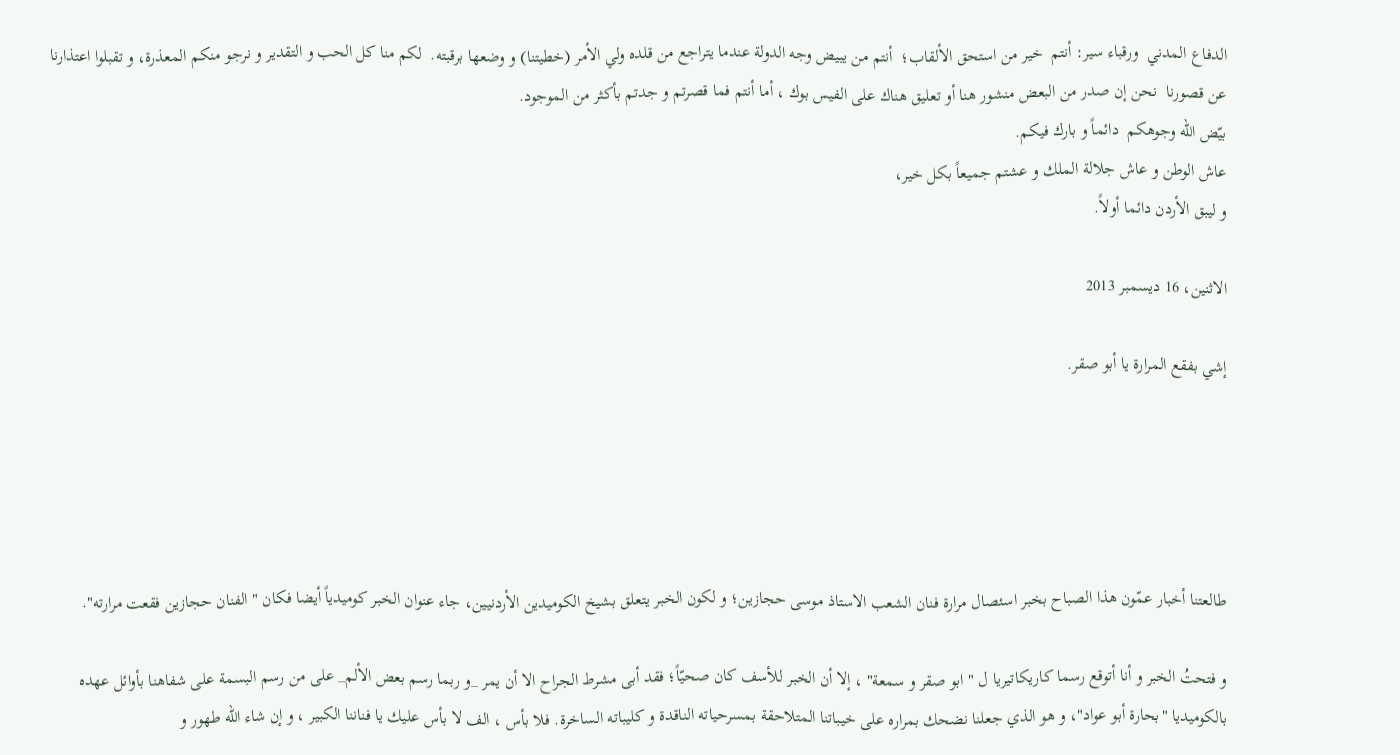الدفاع المدني  ورقباء سير: أنتم  خير من استحق الألقاب؛  أنتم من يبيض وجه الدولة عندما يتراجع من قلده ولي الأمر (خطيتنا) و وضعها برقبته.  لكم منا كل الحب و التقدير و نرجو منكم المعذرة، و تقبلوا اعتذارنا  عن قصورنا  نحن إن صدر من البعض منشور هنا أو تعليق هناك على الفيس بوك ، أما أنتم فما قصرتم و جدتم بأكثر من الموجود.
بيّض الله وجوهكم  دائماً و بارك فيكم.
عاش الوطن و عاش جلالة الملك و عشتم جميعاً بكل خير،
و ليبق الأردن دائما أولاً.

الاثنين، 16 ديسمبر 2013

إشي بفقع المرارة يا أبو صقر.





طالعتنا أخبار عمّون هذا الصباح بخبر اسئصال مرارة فنان الشعب الاستاذ موسى حجازين؛ و لكون الخبر يتعلق بشيخ الكوميدين الأردنيين، جاء عنوان الخبر كوميدياً أيضا فكان " الفنان حجازين فقعت مرارته".

و فتحتُ الخبر و أنا أتوقع رسما كاريكاتيريا ل " ابو صقر و سمعة" ، إلا أن الخبر للأسف كان صحيّاً؛ فقد أبى مشرط الجراح الا أن يمر _و ربما رسم بعض الألم_ على من رسم البسمة على شفاهنا بأوائل عهده بالكوميديا "بحارة أبو عواد"، و هو الذي جعلنا نضحك بمراره على خيباتنا المتلاحقة بمسرحياته الناقدة و كليباته الساخرة. فلا بأس ، الف لا بأس عليك يا فناننا الكبير ، و إن شاء الله طهور و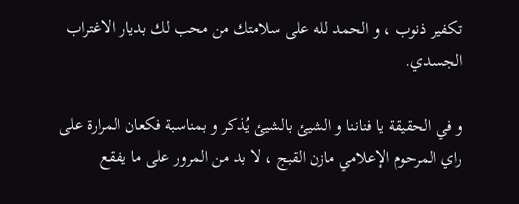تكفير ذنوب ، و الحمد لله على سلامتك من محب لك بديار الاغتراب الجسدي.

و في الحقيقة يا فناننا و الشيئ بالشيئ يُذكر و بمناسبة فكعان المرارة على راي المرحوم الإعلامي مازن القبج ، لا بد من المرور على ما يفقع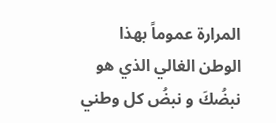المرارة عموماً بهذا الوطن الغالي الذي هو نبضُكَ و نبضُ كل وطني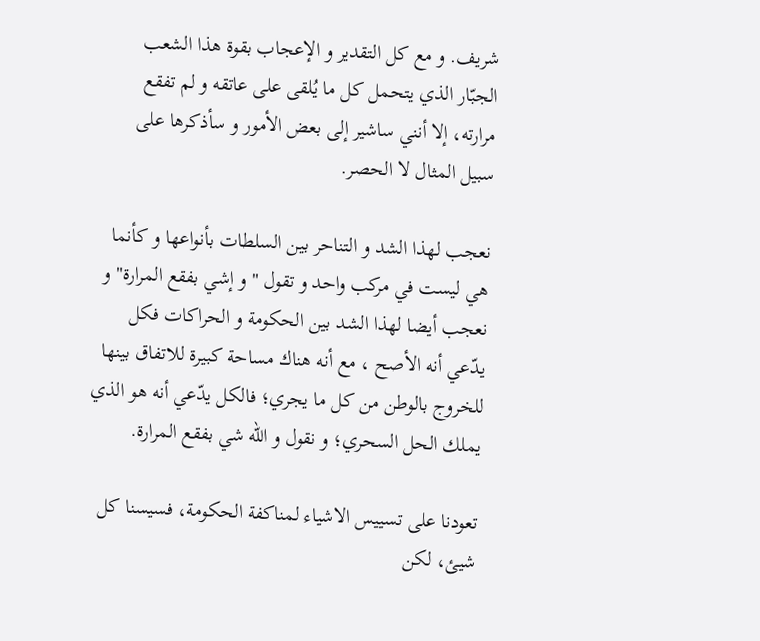شريف. و مع كل التقدير و الإعجاب بقوة هذا الشعب الجبّار الذي يتحمل كل ما يُلقى على عاتقه و لم تفقع مرارته، إلا أنني ساشير إلى بعض الأمور و سأذكرها على سبيل المثال لا الحصر.

نعجب لهذا الشد و التناحر بين السلطات بأنواعها و كأنما هي ليست في مركب واحد و تقول " و إشي بفقع المرارة" و نعجب أيضا لهذا الشد بين الحكومة و الحراكات فكل يدّعي أنه الأصح ، مع أنه هناك مساحة كبيرة للاتفاق بينها للخروج بالوطن من كل ما يجري؛ فالكل يدّعي أنه هو الذي يملك الحل السحري؛ و نقول و الله شي بفقع المرارة.

تعودنا على تسييس الاشياء لمناكفة الحكومة، فسيسنا كل شيئ، لكن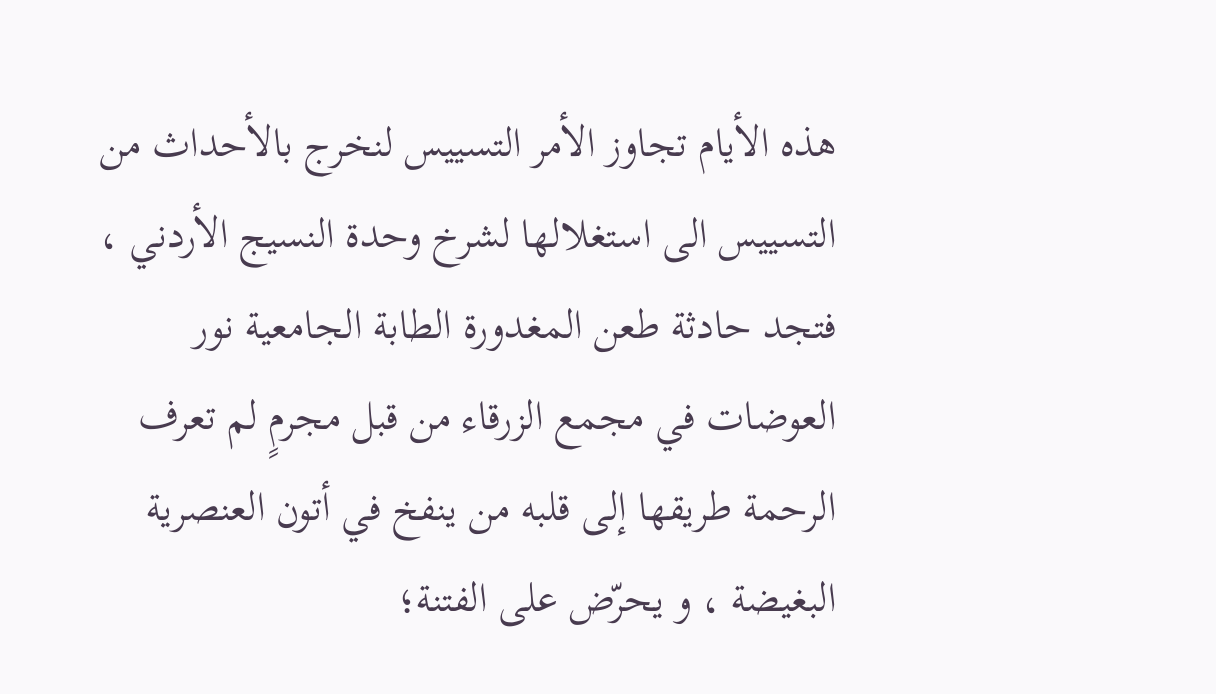هذه الأيام تجاوز الأمر التسييس لنخرج بالأحداث من التسييس الى استغلالها لشرخ وحدة النسيج الأردني ، فتجد حادثة طعن المغدورة الطابة الجامعية نور العوضات في مجمع الزرقاء من قبل مجرمٍ لم تعرف الرحمة طريقها إلى قلبه من ينفخ في أتون العنصرية البغيضة ، و يحرّض على الفتنة؛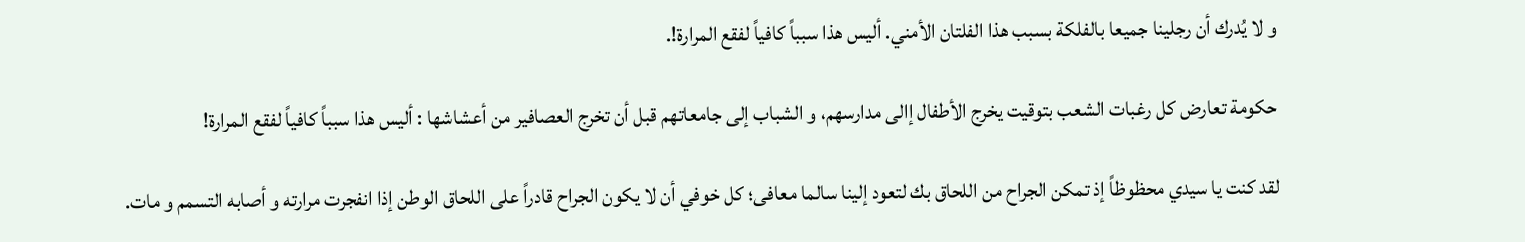و لا يُدرك أن رجلينا جميعا بالفلكة بسبب هذا الفلتان الأمني. أليس هذا سبباً كافياً لفقع المرارة!.

حكومة تعارض كل رغبات الشعب بتوقيت يخرج الأطفال إالى مدارسهم، و الشباب إلى جامعاتهم قبل أن تخرج العصافير من أعشاشها : أليس هذا سبباً كافياً لفقع المرارة!

لقد كنت يا سيدي محظوظاً إذ تمكن الجراح من اللحاق بك لتعود إلينا سالما معافى؛ كل خوفي أن لا يكون الجراح قادراً على اللحاق الوطن إذا انفجرت مرارته و أصابه التسمم و مات.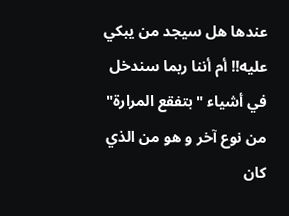عندها هل سيجد من يبكي عليه!! أم أننا ربما سندخل في أشياء "بتفقع المرارة" من نوع آخر و هو من الذي كان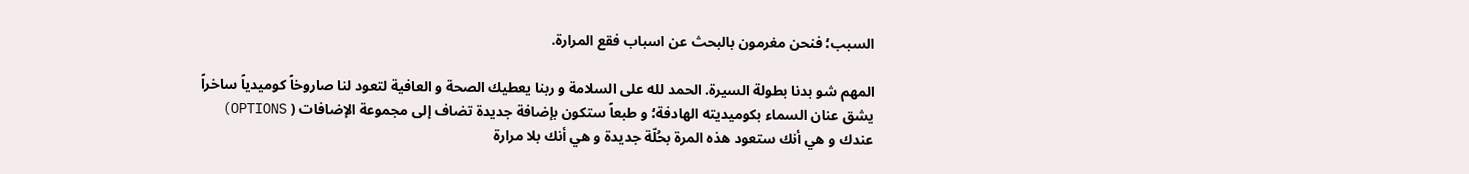السبب؛ فنحن مغرمون بالبحث عن اسباب فقع المرارة.

المهم شو بدنا بطولة السيرة. الحمد لله على السلامة و ربنا يعطيك الصحة و العافية لتعود لنا صاروخاً كوميدياً ساخراً يشق عنان السماء بكوميديته الهادفة؛ و طبعاً ستكون بإضافة جديدة تضاف إلى مجموعة الإضافات ( OPTIONS) عندك و هي أنك ستعود هذه المرة بحُلّة جديدة و هي أنك بلا مرارة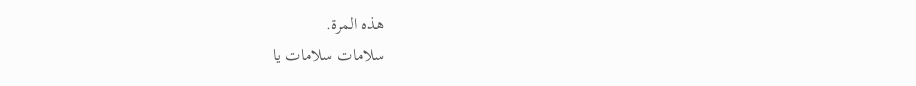هذه المرة.
سلامات سلامات يا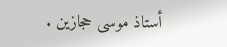أستاذ موسى حجازين .